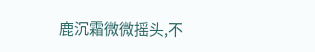鹿沉霜微微摇头,不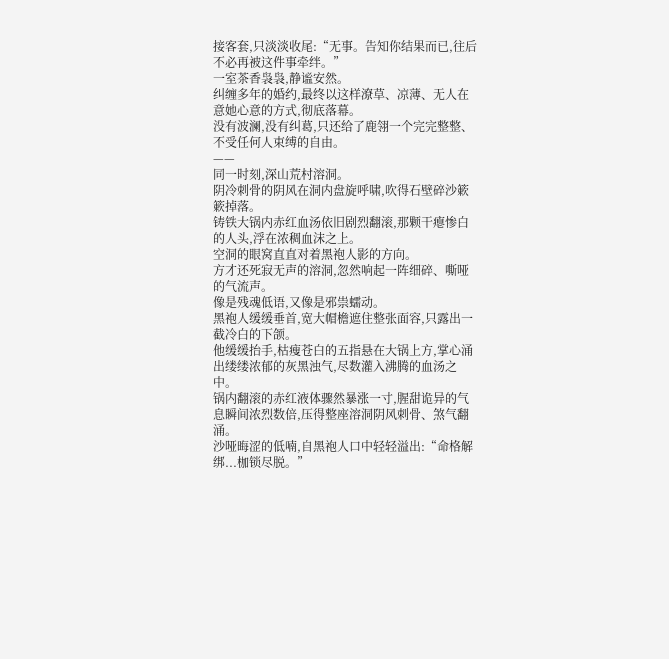接客套,只淡淡收尾:“无事。告知你结果而已,往后不必再被这件事牵绊。”
一室茶香袅袅,静谧安然。
纠缠多年的婚约,最终以这样潦草、凉薄、无人在意她心意的方式,彻底落幕。
没有波澜,没有纠葛,只还给了鹿翎一个完完整整、不受任何人束缚的自由。
——
同一时刻,深山荒村溶洞。
阴冷刺骨的阴风在洞内盘旋呼啸,吹得石壁碎沙簌簌掉落。
铸铁大锅内赤红血汤依旧剧烈翻滚,那颗干瘪惨白的人头,浮在浓稠血沫之上。
空洞的眼窝直直对着黑袍人影的方向。
方才还死寂无声的溶洞,忽然响起一阵细碎、嘶哑的气流声。
像是残魂低语,又像是邪祟蠕动。
黑袍人缓缓垂首,宽大帽檐遮住整张面容,只露出一截冷白的下颌。
他缓缓抬手,枯瘦苍白的五指悬在大锅上方,掌心涌出缕缕浓郁的灰黑浊气,尽数灌入沸腾的血汤之中。
锅内翻滚的赤红液体骤然暴涨一寸,腥甜诡异的气息瞬间浓烈数倍,压得整座溶洞阴风刺骨、煞气翻涌。
沙哑晦涩的低喃,自黑袍人口中轻轻溢出:“命格解绑...枷锁尽脱。”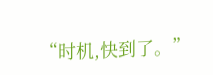“时机,快到了。”